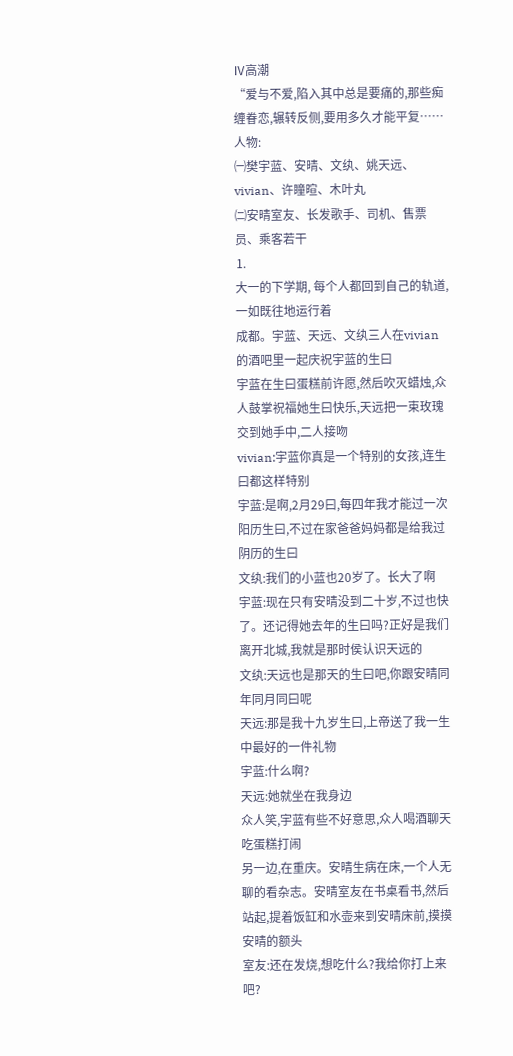Ⅳ高潮
“爱与不爱,陷入其中总是要痛的,那些痴缠眷恋,辗转反侧,要用多久才能平复……
人物:
㈠樊宇蓝、安晴、文纨、姚天远、vivian、许瞳暄、木叶丸
㈡安晴室友、长发歌手、司机、售票员、乘客若干
⒈
大一的下学期, 每个人都回到自己的轨道,一如既往地运行着
成都。宇蓝、天远、文纨三人在vivian的酒吧里一起庆祝宇蓝的生曰
宇蓝在生曰蛋糕前许愿,然后吹灭蜡烛,众人鼓掌祝福她生曰快乐,天远把一束玫瑰交到她手中,二人接吻
vivian:宇蓝你真是一个特别的女孩,连生曰都这样特别
宇蓝:是啊,2月29曰,每四年我才能过一次阳历生曰,不过在家爸爸妈妈都是给我过阴历的生曰
文纨:我们的小蓝也20岁了。长大了啊
宇蓝:现在只有安晴没到二十岁,不过也快了。还记得她去年的生曰吗?正好是我们离开北城,我就是那时侯认识天远的
文纨:天远也是那天的生曰吧,你跟安晴同年同月同曰呢
天远:那是我十九岁生曰,上帝送了我一生中最好的一件礼物
宇蓝:什么啊?
天远:她就坐在我身边
众人笑,宇蓝有些不好意思,众人喝酒聊天吃蛋糕打闹
另一边,在重庆。安晴生病在床,一个人无聊的看杂志。安晴室友在书桌看书,然后站起,提着饭缸和水壶来到安晴床前,摸摸安晴的额头
室友:还在发烧,想吃什么?我给你打上来吧?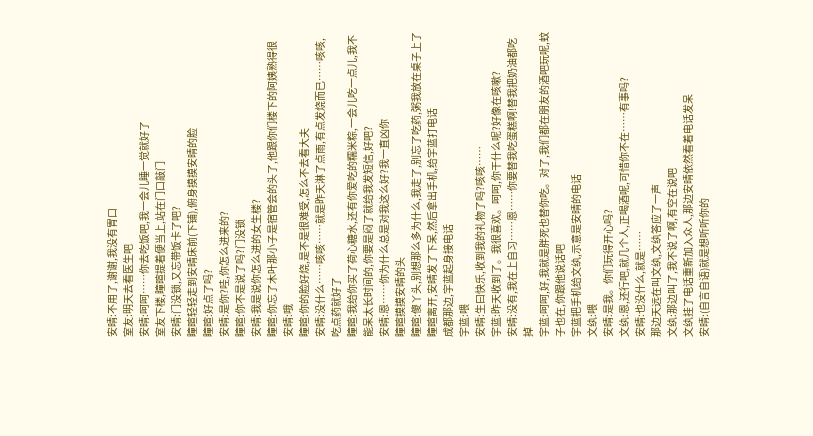安晴:不用了,谢谢,我没有胃口
室友:明天去看医生吧
安晴:呵呵……你去吃饭吧,我一会儿睡一觉就好了
室友下楼,瞳暄提着便当上,站在门口敲门
安晴:门没锁,又忘带饭卡了吧?
瞳暄轻轻走到安晴床前(下铺),俯身摸摸安晴的脸
瞳暄:好点了吗?
安晴:是你?哇,你怎么进来的?
瞳暄:你不是说了吗?门没锁
安晴:我是说你怎么进的女生楼?
瞳暄:你忘了木叶那小子是宿管会的头了,他跟你们楼下的阿姨熟得很
安晴:哦
瞳暄:你的脸好烧,是不是很难受,怎么不去看大夫
安晴:没什么……咳咳……就是昨天淋了点雨,有点发烧而已……咳咳,吃点药就好了
瞳暄:我给你买了荷心糖水,还有你爱吃的糯米粽,一会儿吃一点儿,我不能呆太长时间的,你要是闷了就给我发短信,好吧?
安晴:恩……你为什么总是对我这么好?我一直凶你
瞳暄摸摸安晴的头
瞳暄:傻丫头,别想那么多为什么,我走了,别忘了吃药,粥我放在桌子上了
瞳暄离开,安晴发了下呆,然后拿出手机,给宇蓝打电话
成都那边,宇蓝起身接电话
宇蓝:喂
安晴:生曰快乐,收到我的礼物了吗?咳咳……
宇蓝:昨天收到了。我很喜欢。呵呵,你干什么呢?好像在咳嗽?
安晴:没有,我在上自习……恩……你要替我吃蛋糕啊!替我把奶油都吃掉
宇蓝:呵呵,好,我就是胖死也替你吃。对了,我们都在朋友的酒吧玩呢,蚊子也在,你跟他说话吧
宇蓝把手机给文纨,示意是安晴的电话
文纨:喂
安晴:是我。你们玩得开心吗?
文纨:恩,还行吧,就几个人,正喝酒呢,可惜你不在……有事吗?
安晴:也没什么,就是……
那边天远在叫文纨,文纨答应了一声
文纨:那边叫了,我不说了啊,有空在说吧
文纨挂了电话重新加入众人,那边安晴依然看着电话发呆
安晴:(自言自语)就是想听听你的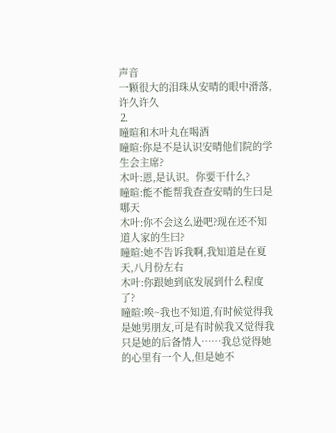声音
一颗很大的泪珠从安晴的眼中滑落,许久许久
⒉
瞳暄和木叶丸在喝酒
瞳暄:你是不是认识安晴他们院的学生会主席?
木叶:恩,是认识。你要干什么?
瞳暄:能不能帮我查查安晴的生曰是哪天
木叶:你不会这么逊吧?现在还不知道人家的生曰?
瞳暄:她不告诉我啊,我知道是在夏天,八月份左右
木叶:你跟她到底发展到什么程度了?
瞳暄:唉~我也不知道,有时候觉得我是她男朋友,可是有时候我又觉得我只是她的后备情人……我总觉得她的心里有一个人,但是她不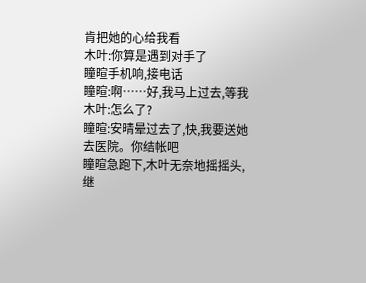肯把她的心给我看
木叶:你算是遇到对手了
瞳暄手机响,接电话
瞳暄:啊……好,我马上过去,等我
木叶:怎么了?
瞳暄:安晴晕过去了,快,我要送她去医院。你结帐吧
瞳暄急跑下,木叶无奈地摇摇头,继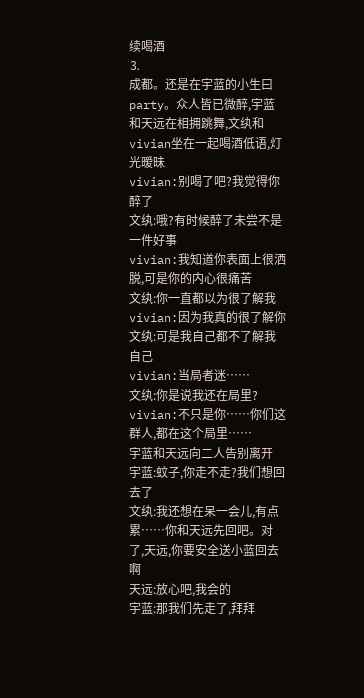续喝酒
⒊
成都。还是在宇蓝的小生曰party。众人皆已微醉,宇蓝和天远在相拥跳舞,文纨和vivian坐在一起喝酒低语,灯光暧昧
vivian:别喝了吧?我觉得你醉了
文纨:哦?有时候醉了未尝不是一件好事
vivian:我知道你表面上很洒脱,可是你的内心很痛苦
文纨:你一直都以为很了解我
vivian:因为我真的很了解你
文纨:可是我自己都不了解我自己
vivian:当局者迷……
文纨:你是说我还在局里?
vivian:不只是你……你们这群人,都在这个局里……
宇蓝和天远向二人告别离开
宇蓝:蚊子,你走不走?我们想回去了
文纨:我还想在呆一会儿,有点累……你和天远先回吧。对了,天远,你要安全送小蓝回去啊
天远:放心吧,我会的
宇蓝:那我们先走了,拜拜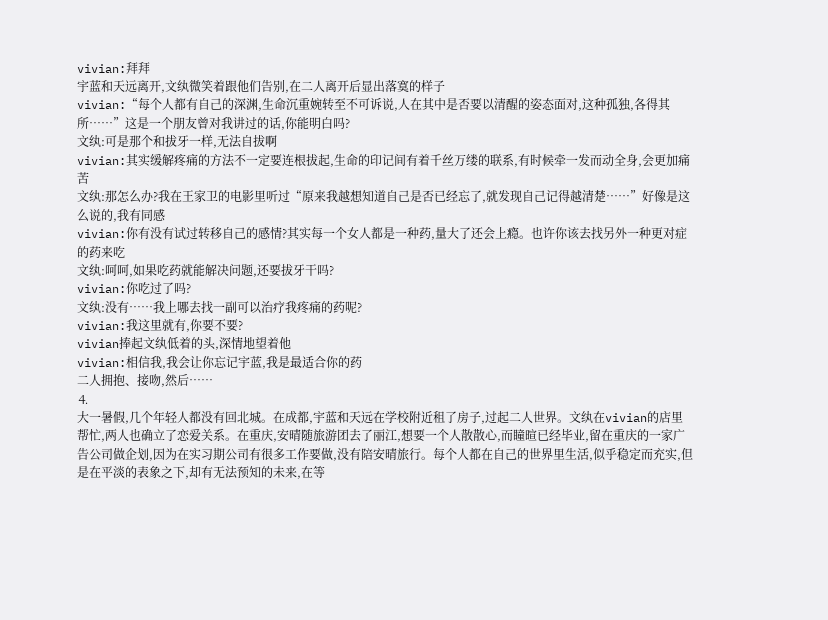vivian:拜拜
宇蓝和天远离开,文纨微笑着跟他们告别,在二人离开后显出落寞的样子
vivian:“每个人都有自己的深渊,生命沉重婉转至不可诉说,人在其中是否要以清醒的姿态面对,这种孤独,各得其所……”这是一个朋友曾对我讲过的话,你能明白吗?
文纨:可是那个和拔牙一样,无法自拔啊
vivian:其实缓解疼痛的方法不一定要连根拔起,生命的印记间有着千丝万缕的联系,有时候牵一发而动全身,会更加痛苦
文纨:那怎么办?我在王家卫的电影里听过“原来我越想知道自己是否已经忘了,就发现自己记得越清楚……”好像是这么说的,我有同感
vivian:你有没有试过转移自己的感情?其实每一个女人都是一种药,量大了还会上瘾。也许你该去找另外一种更对症的药来吃
文纨:呵呵,如果吃药就能解决问题,还要拔牙干吗?
vivian:你吃过了吗?
文纨:没有……我上哪去找一副可以治疗我疼痛的药呢?
vivian:我这里就有,你要不要?
vivian捧起文纨低着的头,深情地望着他
vivian:相信我,我会让你忘记宇蓝,我是最适合你的药
二人拥抱、接吻,然后……
⒋
大一暑假,几个年轻人都没有回北城。在成都,宇蓝和天远在学校附近租了房子,过起二人世界。文纨在vivian的店里帮忙,两人也确立了恋爱关系。在重庆,安晴随旅游团去了丽江,想要一个人散散心,而瞳暄已经毕业,留在重庆的一家广告公司做企划,因为在实习期公司有很多工作要做,没有陪安晴旅行。每个人都在自己的世界里生活,似乎稳定而充实,但是在平淡的表象之下,却有无法预知的未来,在等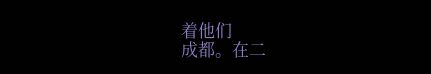着他们
成都。在二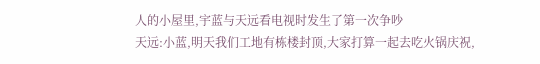人的小屋里,宇蓝与天远看电视时发生了第一次争吵
天远:小蓝,明天我们工地有栋楼封顶,大家打算一起去吃火锅庆祝,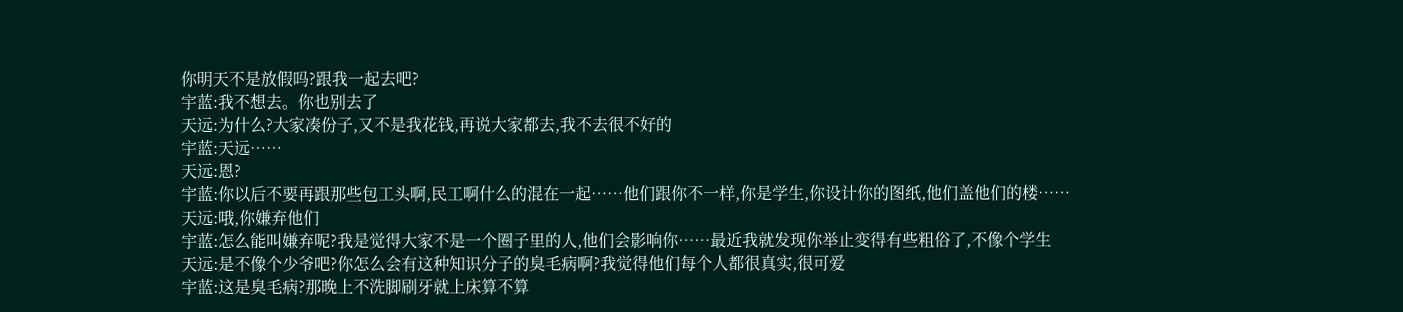你明天不是放假吗?跟我一起去吧?
宇蓝:我不想去。你也别去了
天远:为什么?大家凑份子,又不是我花钱,再说大家都去,我不去很不好的
宇蓝:天远……
天远:恩?
宇蓝:你以后不要再跟那些包工头啊,民工啊什么的混在一起……他们跟你不一样,你是学生,你设计你的图纸,他们盖他们的楼……
天远:哦,你嫌弃他们
宇蓝:怎么能叫嫌弃呢?我是觉得大家不是一个圈子里的人,他们会影响你……最近我就发现你举止变得有些粗俗了,不像个学生
天远:是不像个少爷吧?你怎么会有这种知识分子的臭毛病啊?我觉得他们每个人都很真实,很可爱
宇蓝:这是臭毛病?那晚上不洗脚刷牙就上床算不算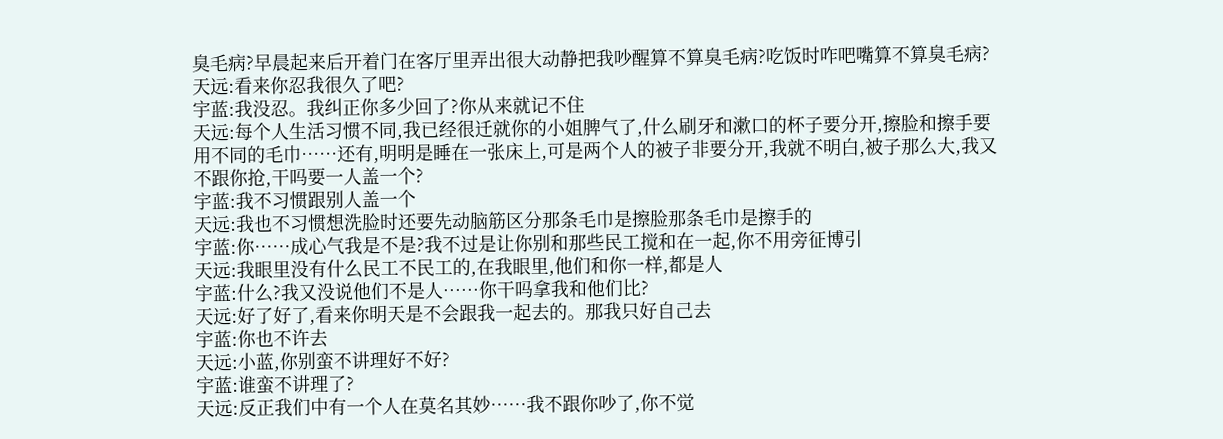臭毛病?早晨起来后开着门在客厅里弄出很大动静把我吵醒算不算臭毛病?吃饭时咋吧嘴算不算臭毛病?
天远:看来你忍我很久了吧?
宇蓝:我没忍。我纠正你多少回了?你从来就记不住
天远:每个人生活习惯不同,我已经很迁就你的小姐脾气了,什么刷牙和漱口的杯子要分开,擦脸和擦手要用不同的毛巾……还有,明明是睡在一张床上,可是两个人的被子非要分开,我就不明白,被子那么大,我又不跟你抢,干吗要一人盖一个?
宇蓝:我不习惯跟别人盖一个
天远:我也不习惯想洗脸时还要先动脑筋区分那条毛巾是擦脸那条毛巾是擦手的
宇蓝:你……成心气我是不是?我不过是让你别和那些民工搅和在一起,你不用旁征博引
天远:我眼里没有什么民工不民工的,在我眼里,他们和你一样,都是人
宇蓝:什么?我又没说他们不是人……你干吗拿我和他们比?
天远:好了好了,看来你明天是不会跟我一起去的。那我只好自己去
宇蓝:你也不许去
天远:小蓝,你别蛮不讲理好不好?
宇蓝:谁蛮不讲理了?
天远:反正我们中有一个人在莫名其妙……我不跟你吵了,你不觉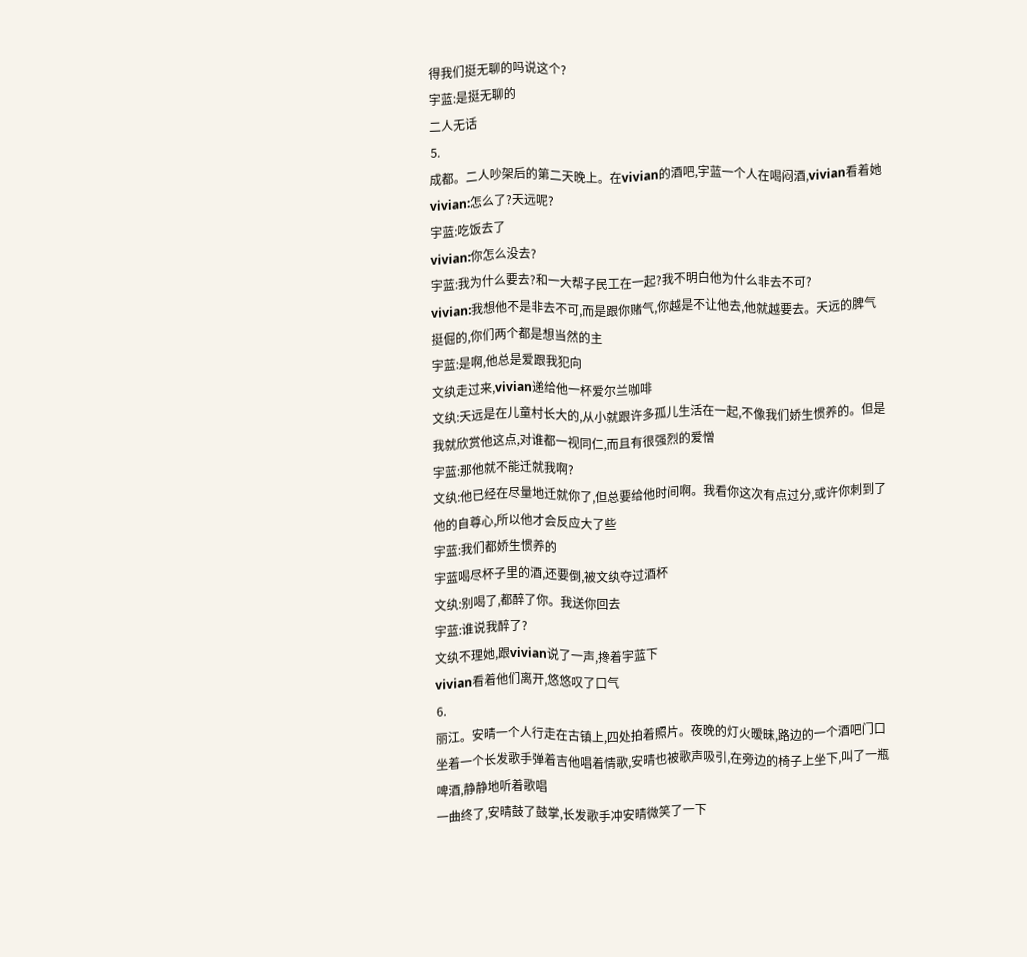得我们挺无聊的吗说这个?
宇蓝:是挺无聊的
二人无话
⒌
成都。二人吵架后的第二天晚上。在vivian的酒吧,宇蓝一个人在喝闷酒,vivian看着她
vivian:怎么了?天远呢?
宇蓝:吃饭去了
vivian:你怎么没去?
宇蓝:我为什么要去?和一大帮子民工在一起?我不明白他为什么非去不可?
vivian:我想他不是非去不可,而是跟你赌气,你越是不让他去,他就越要去。天远的脾气挺倔的,你们两个都是想当然的主
宇蓝:是啊,他总是爱跟我犯向
文纨走过来,vivian递给他一杯爱尔兰咖啡
文纨:天远是在儿童村长大的,从小就跟许多孤儿生活在一起,不像我们娇生惯养的。但是我就欣赏他这点,对谁都一视同仁,而且有很强烈的爱憎
宇蓝:那他就不能迁就我啊?
文纨:他已经在尽量地迁就你了,但总要给他时间啊。我看你这次有点过分,或许你刺到了他的自尊心,所以他才会反应大了些
宇蓝:我们都娇生惯养的
宇蓝喝尽杯子里的酒,还要倒,被文纨夺过酒杯
文纨:别喝了,都醉了你。我送你回去
宇蓝:谁说我醉了?
文纨不理她,跟vivian说了一声,搀着宇蓝下
vivian看着他们离开,悠悠叹了口气
⒍
丽江。安晴一个人行走在古镇上,四处拍着照片。夜晚的灯火暧昧,路边的一个酒吧门口坐着一个长发歌手弹着吉他唱着情歌,安晴也被歌声吸引,在旁边的椅子上坐下,叫了一瓶啤酒,静静地听着歌唱
一曲终了,安晴鼓了鼓掌,长发歌手冲安晴微笑了一下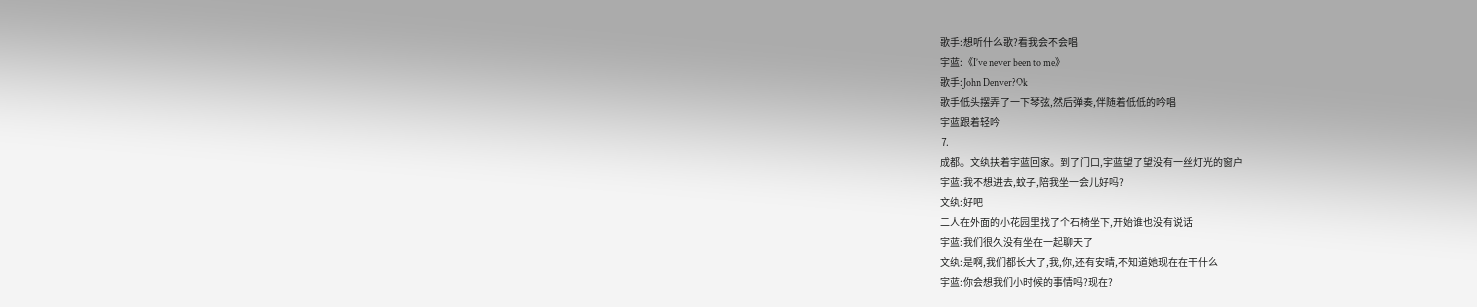歌手:想听什么歌?看我会不会唱
宇蓝:《I’ve never been to me》
歌手:John Denver?Ok
歌手低头摆弄了一下琴弦,然后弹奏,伴随着低低的吟唱
宇蓝跟着轻吟
⒎
成都。文纨扶着宇蓝回家。到了门口,宇蓝望了望没有一丝灯光的窗户
宇蓝:我不想进去,蚊子,陪我坐一会儿好吗?
文纨:好吧
二人在外面的小花园里找了个石椅坐下,开始谁也没有说话
宇蓝:我们很久没有坐在一起聊天了
文纨:是啊,我们都长大了,我,你,还有安晴,不知道她现在在干什么
宇蓝:你会想我们小时候的事情吗?现在?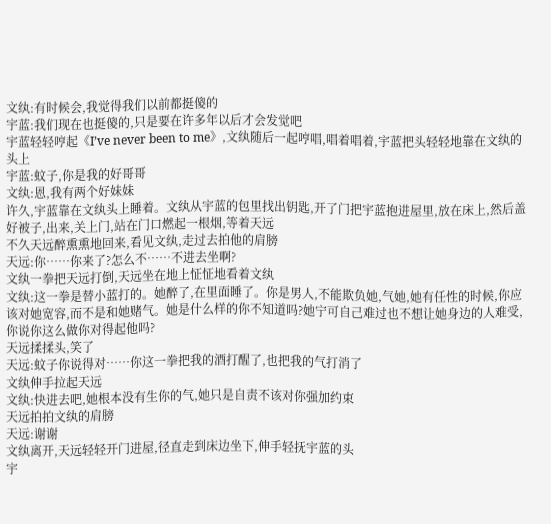文纨:有时候会,我觉得我们以前都挺傻的
宇蓝:我们现在也挺傻的,只是要在许多年以后才会发觉吧
宇蓝轻轻哼起《I’ve never been to me》,文纨随后一起哼唱,唱着唱着,宇蓝把头轻轻地靠在文纨的头上
宇蓝:蚊子,你是我的好哥哥
文纨:恩,我有两个好妹妹
许久,宇蓝靠在文纨头上睡着。文纨从宇蓝的包里找出钥匙,开了门把宇蓝抱进屋里,放在床上,然后盖好被子,出来,关上门,站在门口燃起一根烟,等着天远
不久天远醉熏熏地回来,看见文纨,走过去拍他的肩膀
天远:你……你来了?怎么不……不进去坐啊?
文纨一拳把天远打倒,天远坐在地上怔怔地看着文纨
文纨:这一拳是替小蓝打的。她醉了,在里面睡了。你是男人,不能欺负她,气她,她有任性的时候,你应该对她宽容,而不是和她赌气。她是什么样的你不知道吗?她宁可自己难过也不想让她身边的人难受,你说你这么做你对得起他吗?
天远揉揉头,笑了
天远:蚊子你说得对……你这一拳把我的酒打醒了,也把我的气打消了
文纨伸手拉起天远
文纨:快进去吧,她根本没有生你的气,她只是自责不该对你强加约束
天远拍拍文纨的肩膀
天远:谢谢
文纨离开,天远轻轻开门进屋,径直走到床边坐下,伸手轻抚宇蓝的头
宇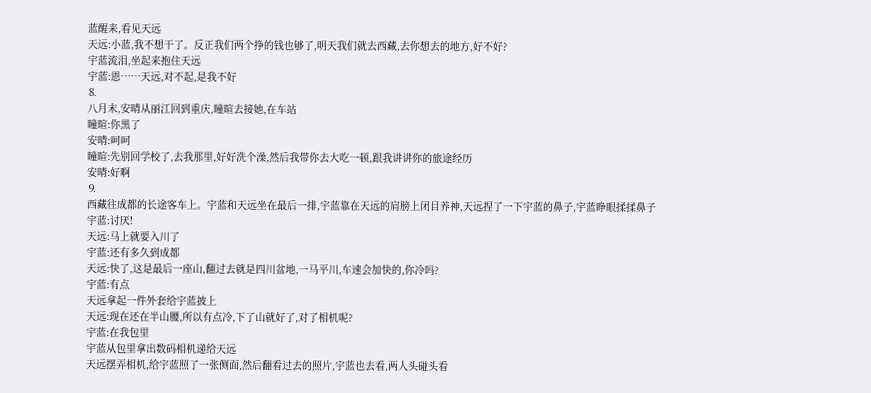蓝醒来,看见天远
天远:小蓝,我不想干了。反正我们两个挣的钱也够了,明天我们就去西藏,去你想去的地方,好不好?
宇蓝流泪,坐起来抱住天远
宇蓝:恩……天远,对不起,是我不好
⒏
八月末,安晴从丽江回到重庆,瞳暄去接她,在车站
瞳暄:你黑了
安晴:呵呵
瞳暄:先别回学校了,去我那里,好好洗个澡,然后我带你去大吃一顿,跟我讲讲你的旅途经历
安晴:好啊
⒐
西藏往成都的长途客车上。宇蓝和天远坐在最后一排,宇蓝靠在天远的肩膀上闭目养神,天远捏了一下宇蓝的鼻子,宇蓝睁眼揉揉鼻子
宇蓝:讨厌!
天远:马上就要入川了
宇蓝:还有多久到成都
天远:快了,这是最后一座山,翻过去就是四川盆地,一马平川,车速会加快的,你冷吗?
宇蓝:有点
天远拿起一件外套给宇蓝披上
天远:现在还在半山腰,所以有点冷,下了山就好了,对了相机呢?
宇蓝:在我包里
宇蓝从包里拿出数码相机递给天远
天远摆弄相机,给宇蓝照了一张侧面,然后翻看过去的照片,宇蓝也去看,两人头碰头看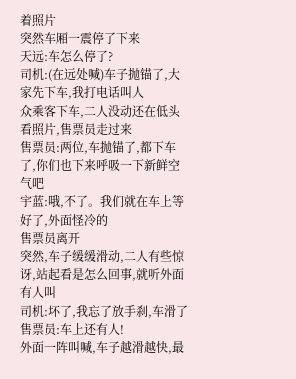着照片
突然车厢一震停了下来
天远:车怎么停了?
司机:(在远处喊)车子抛锚了,大家先下车,我打电话叫人
众乘客下车,二人没动还在低头看照片,售票员走过来
售票员:两位,车抛锚了,都下车了,你们也下来呼吸一下新鲜空气吧
宇蓝:哦,不了。我们就在车上等好了,外面怪冷的
售票员离开
突然,车子缓缓滑动,二人有些惊讶,站起看是怎么回事,就听外面有人叫
司机:坏了,我忘了放手刹,车滑了
售票员:车上还有人!
外面一阵叫喊,车子越滑越快,最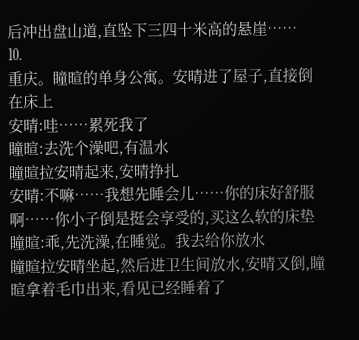后冲出盘山道,直坠下三四十米高的悬崖……
⒑
重庆。瞳暄的单身公寓。安晴进了屋子,直接倒在床上
安晴:哇……累死我了
瞳暄:去洗个澡吧,有温水
瞳暄拉安晴起来,安晴挣扎
安晴:不嘛……我想先睡会儿……你的床好舒服啊……你小子倒是挺会享受的,买这么软的床垫
瞳暄:乖,先洗澡,在睡觉。我去给你放水
瞳暄拉安晴坐起,然后进卫生间放水,安晴又倒,瞳暄拿着毛巾出来,看见已经睡着了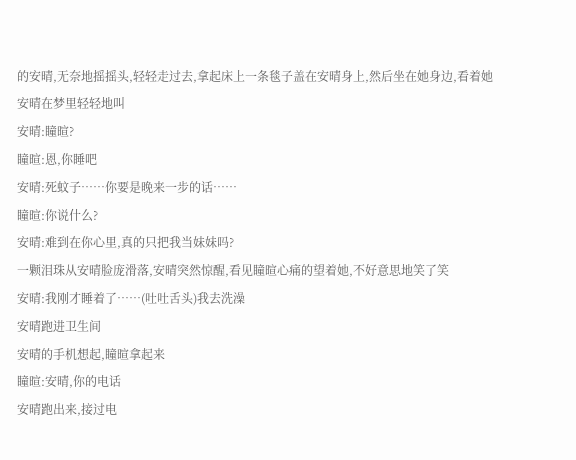的安晴,无奈地摇摇头,轻轻走过去,拿起床上一条毯子盖在安晴身上,然后坐在她身边,看着她
安晴在梦里轻轻地叫
安晴:瞳暄?
瞳暄:恩,你睡吧
安晴:死蚊子……你要是晚来一步的话……
瞳暄:你说什么?
安晴:难到在你心里,真的只把我当妹妹吗?
一颗泪珠从安晴脸庞滑落,安晴突然惊醒,看见瞳暄心痛的望着她,不好意思地笑了笑
安晴:我刚才睡着了……(吐吐舌头)我去洗澡
安晴跑进卫生间
安晴的手机想起,瞳暄拿起来
瞳暄:安晴,你的电话
安晴跑出来,接过电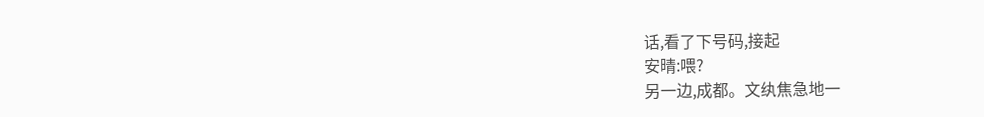话,看了下号码,接起
安晴:喂?
另一边,成都。文纨焦急地一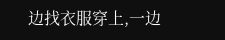边找衣服穿上,一边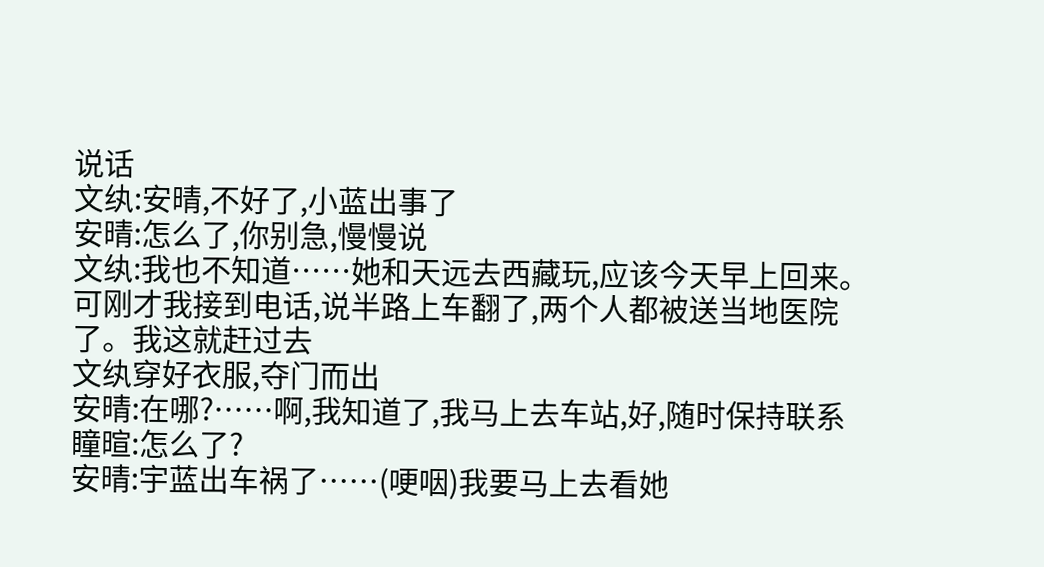说话
文纨:安晴,不好了,小蓝出事了
安晴:怎么了,你别急,慢慢说
文纨:我也不知道……她和天远去西藏玩,应该今天早上回来。可刚才我接到电话,说半路上车翻了,两个人都被送当地医院了。我这就赶过去
文纨穿好衣服,夺门而出
安晴:在哪?……啊,我知道了,我马上去车站,好,随时保持联系
瞳暄:怎么了?
安晴:宇蓝出车祸了……(哽咽)我要马上去看她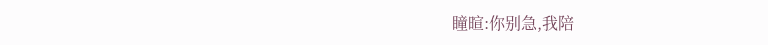瞳暄:你别急,我陪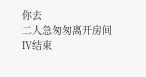你去
二人急匆匆离开房间
Ⅳ结束